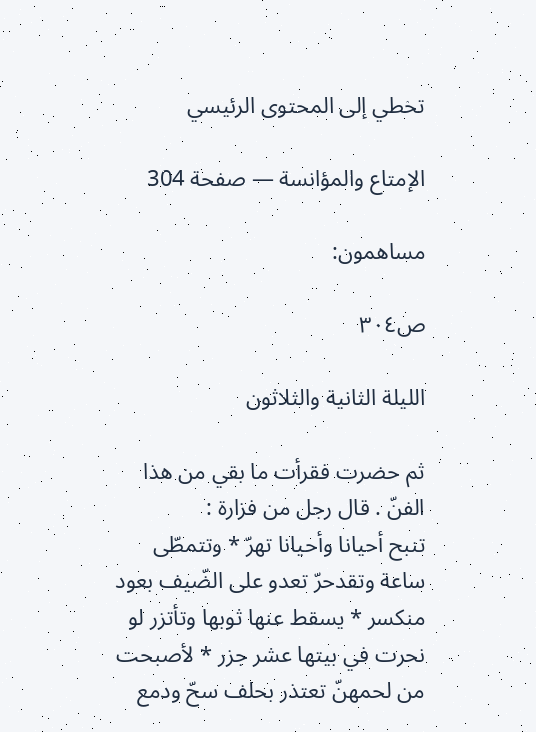تخطي إلى المحتوى الرئيسي

الإمتاع والمؤانسة — صفحة 304

مساهمون:

ص٣٠٤

الليلة الثانية والثلاثون

ثم حضرت فقرأت ما بقي من هذا الفنّ . قال رجل من فزارة :
تنبح أحيانا وأحيانا تهرّ * وتتمطّى ساعة وتقدحرّ تعدو على الضّيف بعود منكسر * يسقط عنها ثوبها وتأتزر لو نحرت في بيتها عشر جزر * لأصبحت من لحمهنّ تعتذر بحلف سحّ ودمع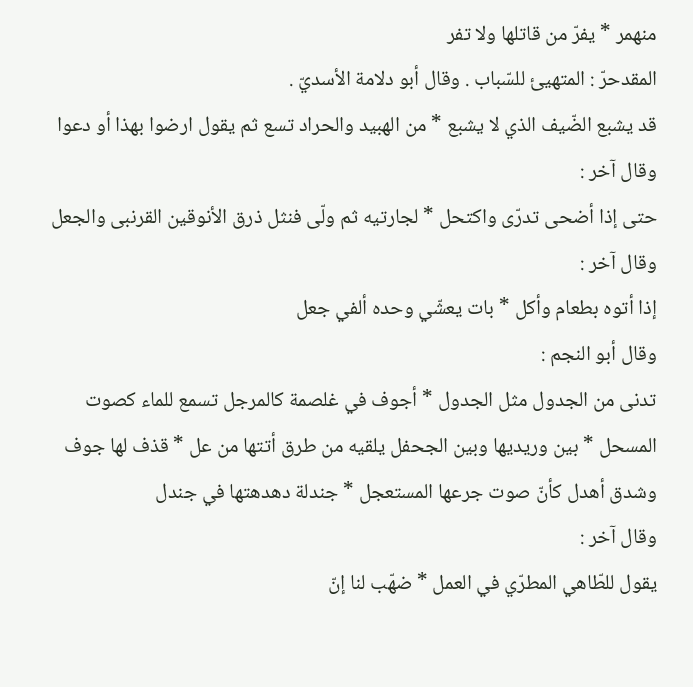منهمر * يفرّ من قاتلها ولا تفر
المقدحرّ : المتهيئ للسّباب . وقال أبو دلامة الأسديّ .
قد يشبع الضّيف الذي لا يشبع * من الهبيد والحراد تسع ثم يقول ارضوا بهذا أو دعوا
وقال آخر :
حتى إذا أضحى تدرّى واكتحل * لجارتيه ثم ولّى فنثل ذرق الأنوقين القرنبى والجعل
وقال آخر :
إذا أتوه بطعام وأكل * بات يعشّي وحده ألفي جعل
وقال أبو النجم :
تدنى من الجدول مثل الجدول * أجوف في غلصمة كالمرجل تسمع للماء كصوت المسحل * بين وريديها وبين الجحفل يلقيه من طرق أتتها من عل * قذف لها جوف وشدق أهدل كأنّ صوت جرعها المستعجل * جندلة دهدهتها في جندل
وقال آخر :
يقول للطّاهي المطرّي في العمل * ضهّب لنا إنّ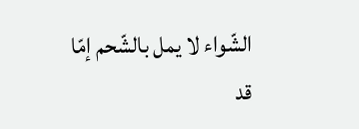الشّواء لا يمل بالشّحم إمّا قد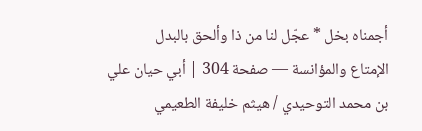أجمناه بخل * عجّل لنا من ذا وألحق بالبدل
الإمتاع والمؤانسة — صفحة 304 | أبي حيان علي بن محمد التوحيدي / هيثم خليفة الطعيمي